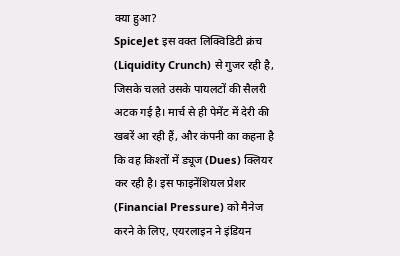क्या हुआ?
SpiceJet इस वक्त लिक्विडिटी क्रंच (Liquidity Crunch) से गुजर रही है, जिसके चलते उसके पायलटों की सैलरी अटक गई है। मार्च से ही पेमेंट में देरी की खबरें आ रही हैं, और कंपनी का कहना है कि वह किश्तों में ड्यूज (Dues) क्लियर कर रही है। इस फाइनेंशियल प्रेशर (Financial Pressure) को मैनेज करने के लिए, एयरलाइन ने इंडियन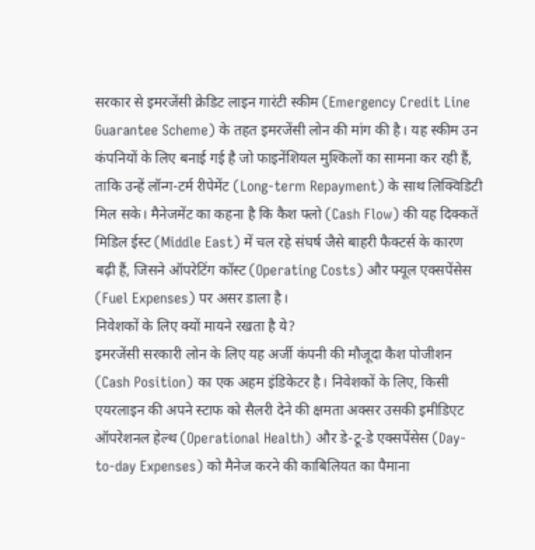सरकार से इमरजेंसी क्रेडिट लाइन गारंटी स्कीम (Emergency Credit Line Guarantee Scheme) के तहत इमरजेंसी लोन की मांग की है। यह स्कीम उन कंपनियों के लिए बनाई गई है जो फाइनेंशियल मुश्किलों का सामना कर रही हैं, ताकि उन्हें लॉन्ग-टर्म रीपेमेंट (Long-term Repayment) के साथ लिक्विडिटी मिल सके। मैनेजमेंट का कहना है कि कैश फ्लो (Cash Flow) की यह दिक्कतें मिडिल ईस्ट (Middle East) में चल रहे संघर्ष जैसे बाहरी फैक्टर्स के कारण बढ़ी हैं, जिसने ऑपरेटिंग कॉस्ट (Operating Costs) और फ्यूल एक्सपेंसेस (Fuel Expenses) पर असर डाला है।
निवेशकों के लिए क्यों मायने रखता है ये?
इमरजेंसी सरकारी लोन के लिए यह अर्जी कंपनी की मौजूदा कैश पोजीशन (Cash Position) का एक अहम इंडिकेटर है। निवेशकों के लिए, किसी एयरलाइन की अपने स्टाफ को सैलरी देने की क्षमता अक्सर उसकी इमीडिएट ऑपरेशनल हेल्थ (Operational Health) और डे-टू-डे एक्सपेंसेस (Day-to-day Expenses) को मैनेज करने की काबिलियत का पैमाना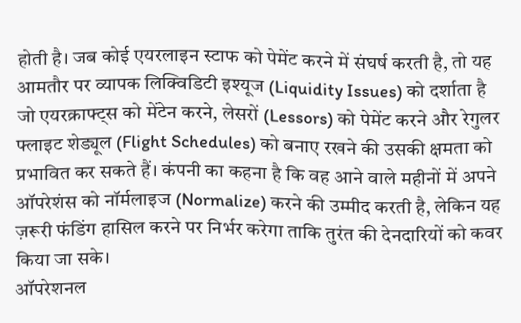होती है। जब कोई एयरलाइन स्टाफ को पेमेंट करने में संघर्ष करती है, तो यह आमतौर पर व्यापक लिक्विडिटी इश्यूज (Liquidity Issues) को दर्शाता है जो एयरक्राफ्ट्स को मेंटेन करने, लेसरों (Lessors) को पेमेंट करने और रेगुलर फ्लाइट शेड्यूल (Flight Schedules) को बनाए रखने की उसकी क्षमता को प्रभावित कर सकते हैं। कंपनी का कहना है कि वह आने वाले महीनों में अपने ऑपरेशंस को नॉर्मलाइज (Normalize) करने की उम्मीद करती है, लेकिन यह ज़रूरी फंडिंग हासिल करने पर निर्भर करेगा ताकि तुरंत की देनदारियों को कवर किया जा सके।
ऑपरेशनल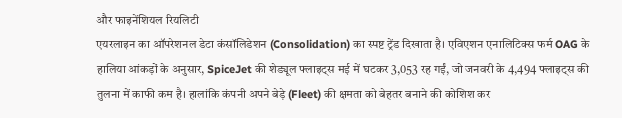और फाइनेंशियल रियलिटी
एयरलाइन का ऑपरेशनल डेटा कंसॉलिडेशन (Consolidation) का स्पष्ट ट्रेंड दिखाता है। एविएशन एनालिटिक्स फर्म OAG के हालिया आंकड़ों के अनुसार, SpiceJet की शेड्यूल फ्लाइट्स मई में घटकर 3,053 रह गईं, जो जनवरी के 4,494 फ्लाइट्स की तुलना में काफी कम है। हालांकि कंपनी अपने बेड़े (Fleet) की क्षमता को बेहतर बनाने की कोशिश कर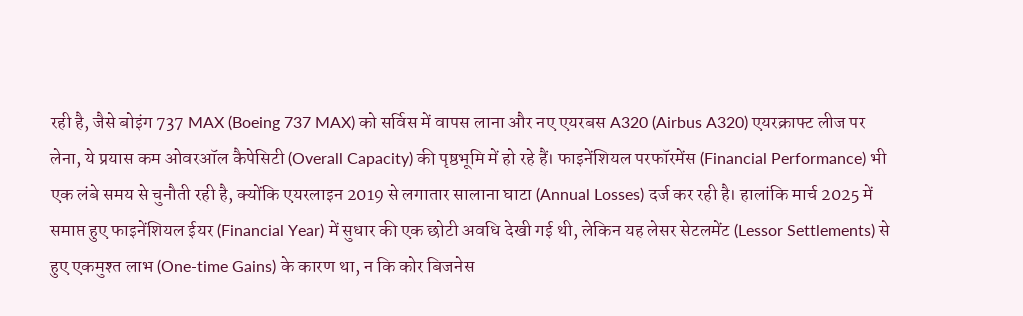रही है, जैसे बोइंग 737 MAX (Boeing 737 MAX) को सर्विस में वापस लाना और नए एयरबस A320 (Airbus A320) एयरक्राफ्ट लीज पर लेना, ये प्रयास कम ओवरऑल कैपेसिटी (Overall Capacity) की पृष्ठभूमि में हो रहे हैं। फाइनेंशियल परफॉरमेंस (Financial Performance) भी एक लंबे समय से चुनौती रही है, क्योंकि एयरलाइन 2019 से लगातार सालाना घाटा (Annual Losses) दर्ज कर रही है। हालांकि मार्च 2025 में समाप्त हुए फाइनेंशियल ईयर (Financial Year) में सुधार की एक छोटी अवधि देखी गई थी, लेकिन यह लेसर सेटलमेंट (Lessor Settlements) से हुए एकमुश्त लाभ (One-time Gains) के कारण था, न कि कोर बिजनेस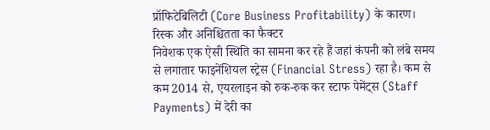प्रॉफिटेबिलिटी (Core Business Profitability) के कारण।
रिस्क और अनिश्चितता का फैक्टर
निवेशक एक ऐसी स्थिति का सामना कर रहे हैं जहां कंपनी को लंबे समय से लगातार फाइनेंशियल स्ट्रेस (Financial Stress) रहा है। कम से कम 2014 से, एयरलाइन को रुक-रुक कर स्टाफ पेमेंट्स (Staff Payments) में देरी का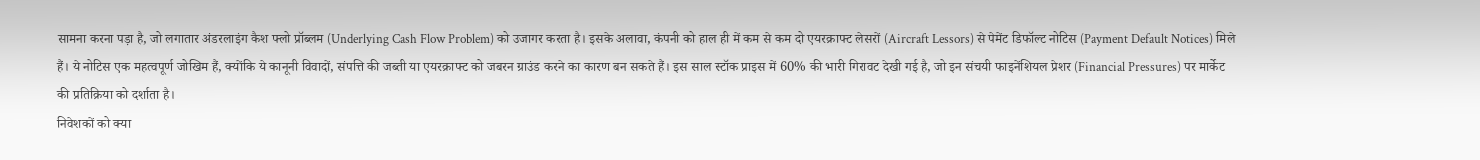सामना करना पड़ा है, जो लगातार अंडरलाइंग कैश फ्लो प्रॉब्लम (Underlying Cash Flow Problem) को उजागर करता है। इसके अलावा, कंपनी को हाल ही में कम से कम दो एयरक्राफ्ट लेसरों (Aircraft Lessors) से पेमेंट डिफॉल्ट नोटिस (Payment Default Notices) मिले हैं। ये नोटिस एक महत्वपूर्ण जोखिम हैं, क्योंकि ये कानूनी विवादों, संपत्ति की जब्ती या एयरक्राफ्ट को जबरन ग्राउंड करने का कारण बन सकते हैं। इस साल स्टॉक प्राइस में 60% की भारी गिरावट देखी गई है, जो इन संचयी फाइनेंशियल प्रेशर (Financial Pressures) पर मार्केट की प्रतिक्रिया को दर्शाता है।
निवेशकों को क्या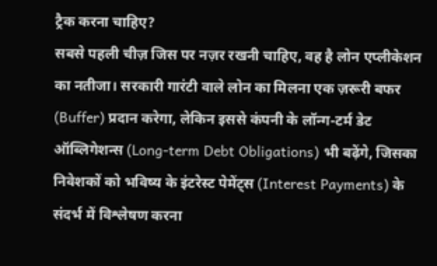ट्रैक करना चाहिए?
सबसे पहली चीज़ जिस पर नज़र रखनी चाहिए, वह है लोन एप्लीकेशन का नतीजा। सरकारी गारंटी वाले लोन का मिलना एक ज़रूरी बफर (Buffer) प्रदान करेगा, लेकिन इससे कंपनी के लॉन्ग-टर्म डेट ऑब्लिगेशन्स (Long-term Debt Obligations) भी बढ़ेंगे, जिसका निवेशकों को भविष्य के इंटरेस्ट पेमेंट्स (Interest Payments) के संदर्भ में विश्लेषण करना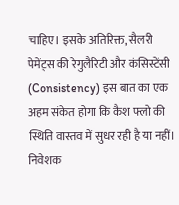चाहिए। इसके अतिरिक्त, सैलरी पेमेंट्स की रेगुलैरिटी और कंसिस्टेंसी (Consistency) इस बात का एक अहम संकेत होगा कि कैश फ्लो की स्थिति वास्तव में सुधर रही है या नहीं। निवेशक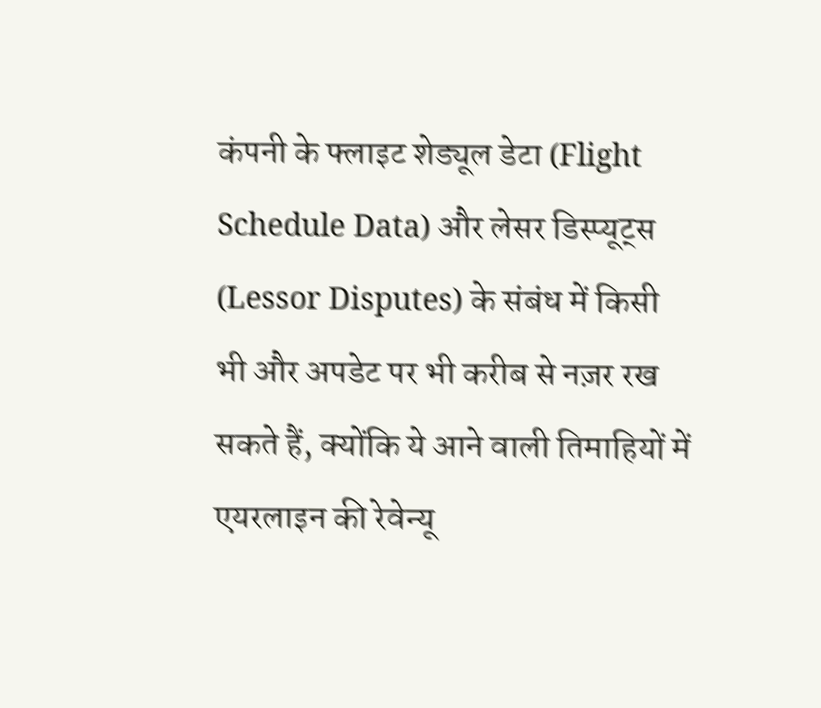कंपनी के फ्लाइट शेड्यूल डेटा (Flight Schedule Data) और लेसर डिस्प्यूट्स (Lessor Disputes) के संबंध में किसी भी और अपडेट पर भी करीब से नज़र रख सकते हैं, क्योंकि ये आने वाली तिमाहियों में एयरलाइन की रेवेन्यू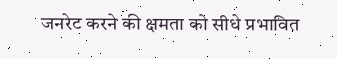जनरेट करने की क्षमता को सीधे प्रभावित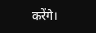करेंगे।